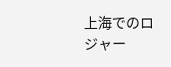上海でのロジャー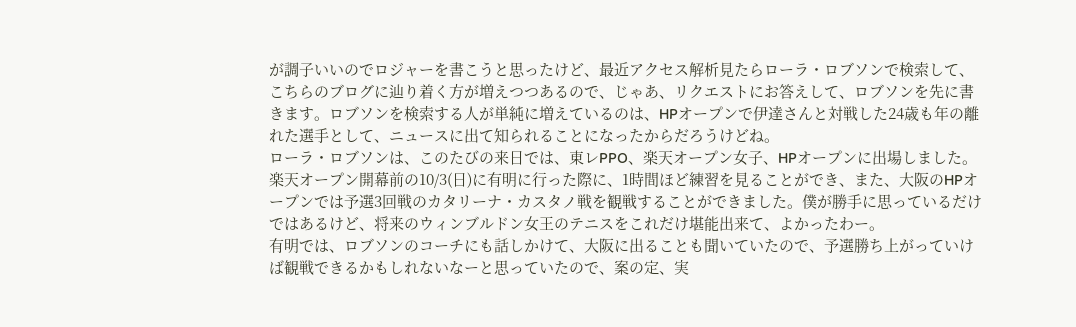が調子いいのでロジャーを書こうと思ったけど、最近アクセス解析見たらローラ・ロブソンで検索して、こちらのブログに辿り着く方が増えつつあるので、じゃあ、リクエストにお答えして、ロブソンを先に書きます。ロブソンを検索する人が単純に増えているのは、HPオープンで伊達さんと対戦した24歳も年の離れた選手として、ニュースに出て知られることになったからだろうけどね。
ローラ・ロブソンは、このたびの来日では、東レPPO、楽天オープン女子、HPオープンに出場しました。楽天オープン開幕前の10/3(日)に有明に行った際に、1時間ほど練習を見ることができ、また、大阪のHPオープンでは予選3回戦のカタリーナ・カスタノ戦を観戦することができました。僕が勝手に思っているだけではあるけど、将来のウィンブルドン女王のテニスをこれだけ堪能出来て、よかったわー。
有明では、ロブソンのコーチにも話しかけて、大阪に出ることも聞いていたので、予選勝ち上がっていけば観戦できるかもしれないなーと思っていたので、案の定、実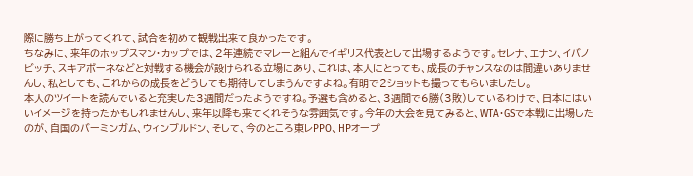際に勝ち上がってくれて、試合を初めて観戦出来て良かったです。
ちなみに、来年のホップスマン・カップでは、2年連続でマレーと組んでイギリス代表として出場するようです。セレナ、エナン、イバノビッチ、スキアボーネなどと対戦する機会が設けられる立場にあり、これは、本人にとっても、成長のチャンスなのは間違いありませんし、私としても、これからの成長をどうしても期待してしまうんですよね。有明で2ショットも撮ってもらいましたし。
本人のツイートを読んでいると充実した3週間だったようですね。予選も含めると、3週間で6勝(3敗)しているわけで、日本にはいいイメージを持ったかもしれませんし、来年以降も来てくれそうな雰囲気です。今年の大会を見てみると、WTA・GSで本戦に出場したのが、自国のバーミンガム、ウィンブルドン、そして、今のところ東レPPO、HPオープ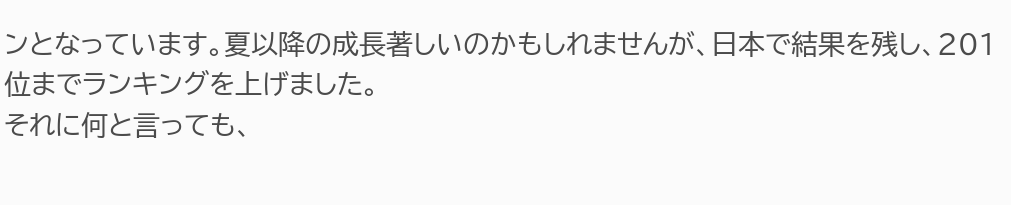ンとなっています。夏以降の成長著しいのかもしれませんが、日本で結果を残し、201位までランキングを上げました。
それに何と言っても、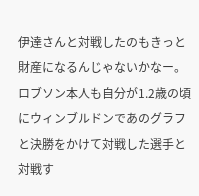伊達さんと対戦したのもきっと財産になるんじゃないかなー。ロブソン本人も自分が1.2歳の頃にウィンブルドンであのグラフと決勝をかけて対戦した選手と対戦す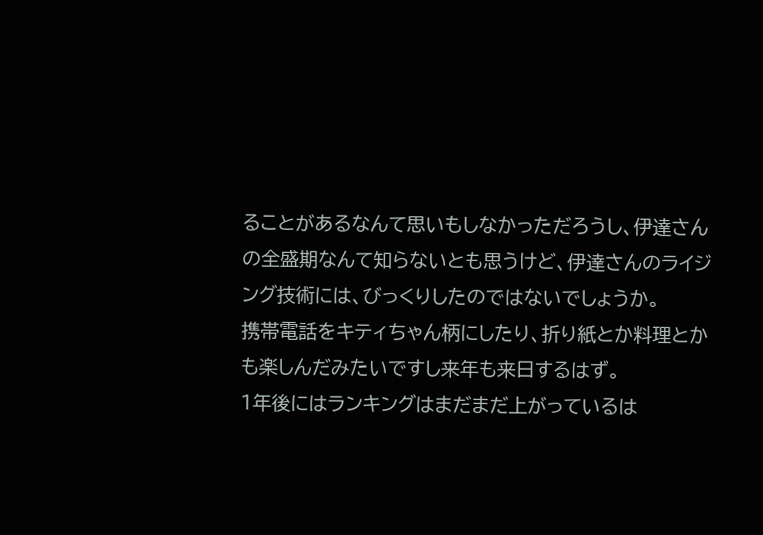ることがあるなんて思いもしなかっただろうし、伊達さんの全盛期なんて知らないとも思うけど、伊達さんのライジング技術には、びっくりしたのではないでしょうか。
携帯電話をキティちゃん柄にしたり、折り紙とか料理とかも楽しんだみたいですし来年も来日するはず。
1年後にはランキングはまだまだ上がっているは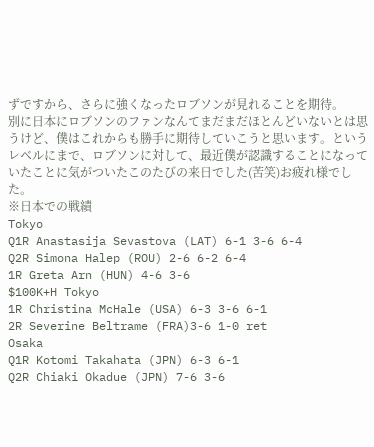ずですから、さらに強くなったロブソンが見れることを期待。
別に日本にロブソンのファンなんてまだまだほとんどいないとは思うけど、僕はこれからも勝手に期待していこうと思います。というレベルにまで、ロブソンに対して、最近僕が認識することになっていたことに気がついたこのたびの来日でした(苦笑)お疲れ様でした。
※日本での戦績
Tokyo
Q1R Anastasija Sevastova (LAT) 6-1 3-6 6-4
Q2R Simona Halep (ROU) 2-6 6-2 6-4
1R Greta Arn (HUN) 4-6 3-6
$100K+H Tokyo
1R Christina McHale (USA) 6-3 3-6 6-1
2R Severine Beltrame (FRA)3-6 1-0 ret
Osaka
Q1R Kotomi Takahata (JPN) 6-3 6-1
Q2R Chiaki Okadue (JPN) 7-6 3-6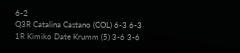6-2
Q3R Catalina Castano (COL) 6-3 6-3
1R Kimiko Date Krumm (5) 3-6 3-6